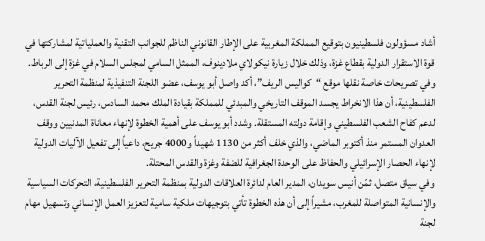أشاد مسؤولون فلسطينيون بتوقيع المملكة المغربية على الإطار القانوني الناظم للجوانب التقنية والعملياتية لمشاركتها في قوة الاستقرار الدولية بقطاع غزة، وذلك خلال زيارة نيكولاي ملادينوف، الممثل السامي لمجلس السلام في غزة إلى الرباط. وفي تصريحات خاصة نقلها موقع “كواليس الريف”، أكد واصل أبو يوسف، عضو اللجنة التنفيذية لمنظمة التحرير الفلسطينية، أن هذا الانخراط يجسد الموقف التاريخي والمبدئي للمملكة بقيادة الملك محمد السادس، رئيس لجنة القدس، لدعم كفاح الشعب الفلسطيني وإقامة دولته المستقلة. وشدد أبو يوسف على أهمية الخطوة لإنهاء معاناة المدنيين ووقف العدوان المستمر منذ أكتوبر الماضي، والذي خلف أكثر من 1130 شهيداً و4000 جريح، داعياً إلى تفعيل الآليات الدولية لإنهاء الحصار الإسرائيلي والحفاظ على الوحدة الجغرافية للضفة وغزة والقدس المحتلة.
وفي سياق متصل، ثمّن أنيس سويدان، المدير العام لدائرة العلاقات الدولية بمنظمة التحرير الفلسطينية، التحركات السياسية والإنسانية المتواصلة للمغرب، مشيراً إلى أن هذه الخطوة تأتي بتوجيهات ملكية سامية لتعزيز العمل الإنساني وتسهيل مهام لجنة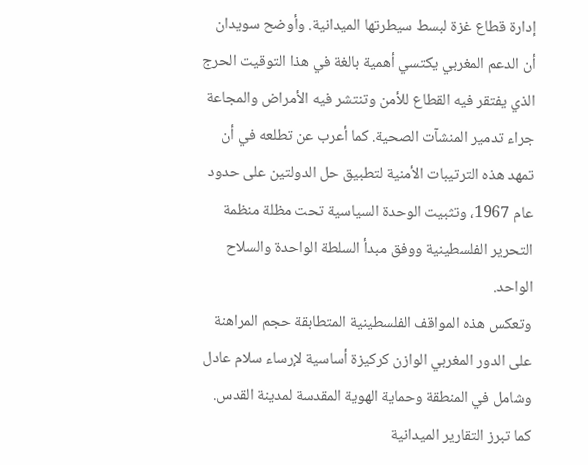إدارة قطاع غزة لبسط سيطرتها الميدانية. وأوضح سويدان أن الدعم المغربي يكتسي أهمية بالغة في هذا التوقيت الحرج الذي يفتقر فيه القطاع للأمن وتنتشر فيه الأمراض والمجاعة جراء تدمير المنشآت الصحية. كما أعرب عن تطلعه في أن تمهد هذه الترتيبات الأمنية لتطبيق حل الدولتين على حدود عام 1967، وتثبيت الوحدة السياسية تحت مظلة منظمة التحرير الفلسطينية ووفق مبدأ السلطة الواحدة والسلاح الواحد.
وتعكس هذه المواقف الفلسطينية المتطابقة حجم المراهنة على الدور المغربي الوازن كركيزة أساسية لإرساء سلام عادل وشامل في المنطقة وحماية الهوية المقدسة لمدينة القدس. كما تبرز التقارير الميدانية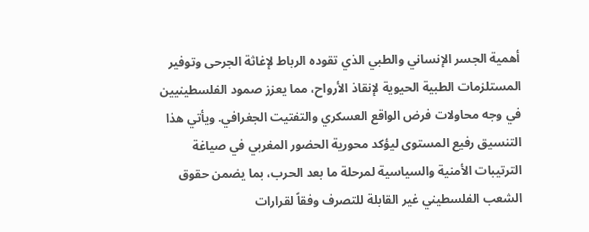أهمية الجسر الإنساني والطبي الذي تقوده الرباط لإغاثة الجرحى وتوفير المستلزمات الطبية الحيوية لإنقاذ الأرواح، مما يعزز صمود الفلسطينيين في وجه محاولات فرض الواقع العسكري والتفتيت الجغرافي. ويأتي هذا التنسيق رفيع المستوى ليؤكد محورية الحضور المغربي في صياغة الترتيبات الأمنية والسياسية لمرحلة ما بعد الحرب، بما يضمن حقوق الشعب الفلسطيني غير القابلة للتصرف وفقاً لقرارات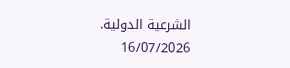الشرعية الدولية.
16/07/2026